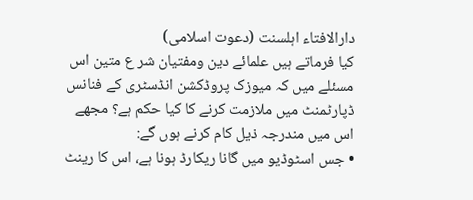دارالافتاء اہلسنت (دعوت اسلامی)
کیا فرماتے ہیں علمائے دین ومفتیان شر ع متین اس مسئلے میں کہ میوزک پروڈکشن انڈسٹری کے فنانس ڈپارٹمنٹ میں ملازمت کرنے کا کیا حکم ہے؟ مجھے اس میں مندرجہ ذیل کام کرنے ہوں گے:
• جس اسٹوڈیو میں گانا ریکارڈ ہونا ہے، اس کا رینٹ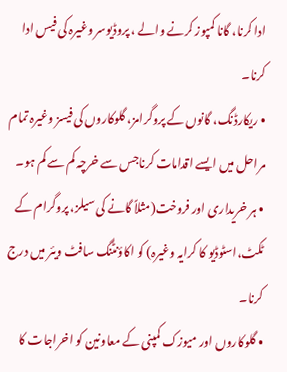ادا کرنا، گانا کمپوز کرنے والے ، پروڈیوسر وغیرہ کی فیس ادا کرنا۔
• ریکارڈنگ، گانوں کے پروگرامز، گلوکاروں کی فیسز وغیرہ تمام مراحل میں ایسے اقدامات کرناجس سے خرچہ کم سے کم ہو۔
• ہر خریداری اور فروخت(مثلاً گانے کی سیلز، پروگرام کے ٹکٹ،اسٹوڈیو کا کرایہ وغیرہ) کو اکاؤنٹنگ سافٹ ویئر میں درج کرنا۔
• گلوکاروں اور میوزک کمپنی کے معاونین کو اخراجات کا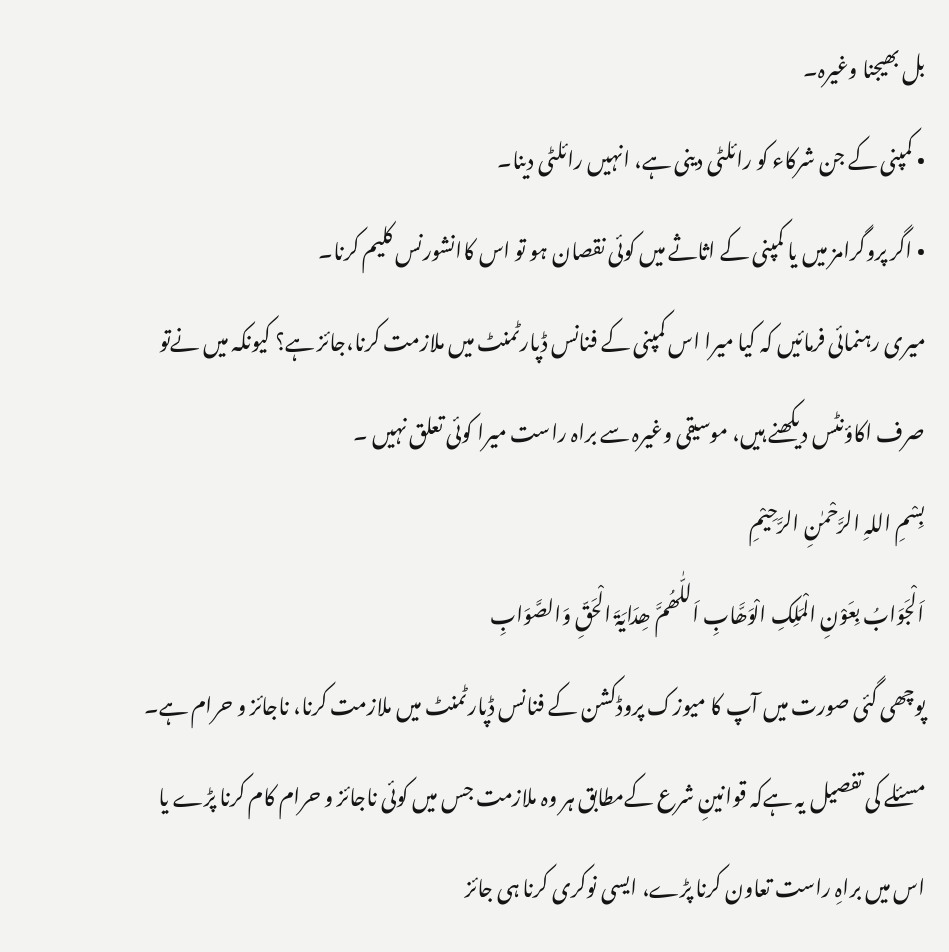بل بھیجنا وغیرہ۔
• کمپنی کے جن شرکاء کو رائلٹی دینی ہے، انہیں رائلٹی دینا۔
• اگر پروگرامز میں یا کمپنی کے اثاثے میں کوئی نقصان ہو تو اس کاانشورنس کلیم کرنا۔
میری رہنمائی فرمائیں کہ کیا میرا اس کمپنی کے فنانس ڈپارٹمنٹ میں ملازمت کرنا،جائز ہے؟ کیونکہ میں نےتو صرف اکاؤنٹس دیکھنے ہیں، موسیقی وغیرہ سے براہ راست میرا کوئی تعلق نہیں ۔
بِسْمِ اللہِ الرَّحْمٰنِ الرَّحِیْمِ
اَلْجَوَابُ بِعَوْنِ الْمَلِکِ الْوَھَّابِ اَللّٰھُمَّ ھِدَایَۃَ الْحَقِّ وَالصَّوَابِ
پوچھی گئی صورت میں آپ کا میوزک پروڈکشن کے فنانس ڈپارٹمنٹ میں ملازمت کرنا، ناجائز و حرام ہے۔
مسئلے کی تفصیل یہ ہےکہ قوانینِ شرع کےمطابق ہر وہ ملازمت جس میں کوئی ناجائز و حرام کام کرنا پڑے یا اس میں براہِ راست تعاون کرنا پڑے، ایسی نوکری کرنا ہی جائز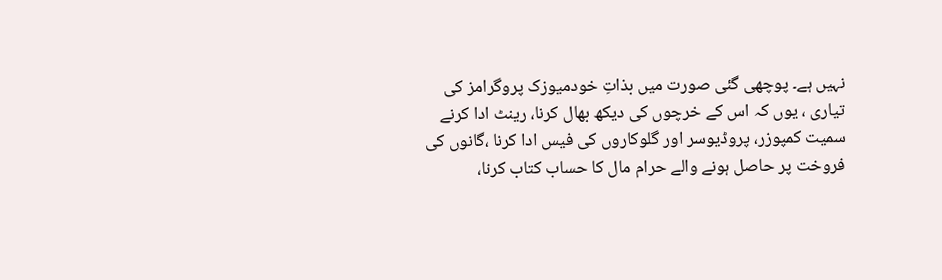نہیں ہے۔ پوچھی گئی صورت میں بذاتِ خودمیوزک پروگرامز کی تیاری ، یوں کہ اس کے خرچوں کی دیکھ بھال کرنا، رینٹ ادا کرنے سمیت کمپوزر، پروڈیوسر اور گلوکاروں کی فیس ادا کرنا ،گانوں کی فروخت پر حاصل ہونے والے حرام مال کا حساب کتاب کرنا،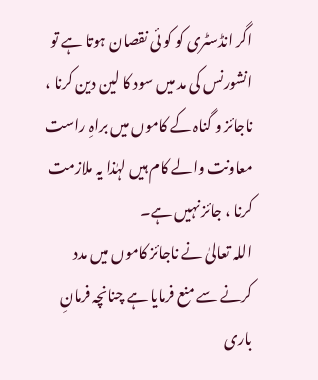اگر انڈسٹری کو کو ئی نقصان ہوتا ہے تو انشورنس کی مد میں سود کا لین دین کرنا ، ناجائز و گناہ کے کاموں میں براہِ راست معاونت والے کام ہیں لہٰذا یہ ملازمت کرنا ، جائز نہیں ہے۔
اللہ تعالیٰ نے ناجائز کاموں میں مدد کرنے سے منع فرمایا ہے چنانچہ فرمانِ باری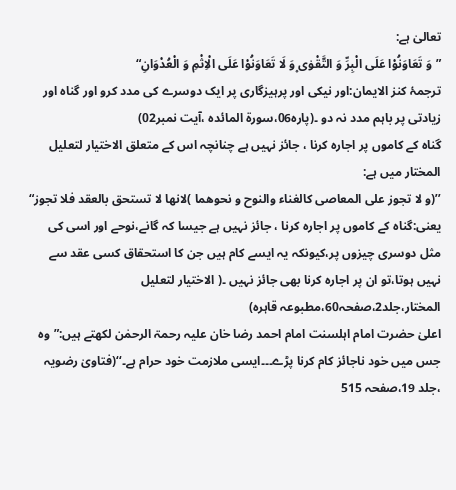تعالیٰ ہے:
”وَ تَعَاوَنُوْا عَلَى الْبِرِّ وَ التَّقْوٰى ۪وَ لَا تَعَاوَنُوْا عَلَى الْاِثْمِ وَ الْعُدْوَانِ“
ترجمۂ کنز الایمان:اور نیکی اور پرہیزگاری پر ایک دوسرے کی مدد کرو اور گناہ اور زیادتی پر باہم مدد نہ دو ۔(پارہ06،سورۃ المائدہ ،آیت نمبر02)
گناہ کے کاموں پر اجارہ کرنا ، جائز نہیں ہے چنانچہ اس کے متعلق الاختیار لتعلیل المختار میں ہے:
’’(و لا تجوز علی المعاصی کالغناء والنوح و نحوھما )لانھا لا تستحق بالعقد فلا تجوز“
یعنی:گناہ کے کاموں پر اجارہ کرنا ، جائز نہیں ہے جیسا کہ گانے،نوحے اور اسی کی مثل دوسری چیزوں پر،کیونکہ یہ ایسے کام ہیں جن کا استحقاق کسی عقد سے نہیں ہوتا،تو ان پر اجارہ کرنا بھی جائز نہیں ۔( الاختیار لتعلیل المختار،جلد2،صفحہ60،مطبوعہ قاہرہ)
اعلیٰ حضرت امام اہلسنت امام احمد رضا خان علیہ رحمۃ الرحمٰن لکھتے ہیں:”وہ جس میں خود ناجائز کام کرنا پڑے۔۔۔ایسی ملازمت خود حرام ہے۔‘‘(فتاویٰ رضویہ ،جلد 19،صفحہ 515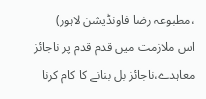،مطبوعہ رضا فاونڈیشن لاہور)
اس ملازمت میں قدم قدم پر ناجائز معاہدے،ناجائز بل بنانے کا کام کرنا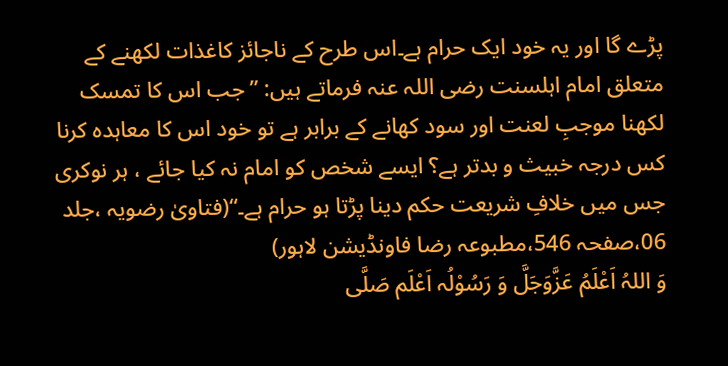پڑے گا اور یہ خود ایک حرام ہے۔اس طرح کے ناجائز کاغذات لکھنے کے متعلق امام اہلسنت رضی اللہ عنہ فرماتے ہیں: ”جب اس کا تمسک لکھنا موجبِ لعنت اور سود کھانے کے برابر ہے تو خود اس کا معاہدہ کرنا کس درجہ خبیث و بدتر ہے؟ ایسے شخص کو امام نہ کیا جائے ، ہر نوکری جس میں خلافِ شریعت حکم دینا پڑتا ہو حرام ہے۔“(فتاویٰ رضویہ ،جلد 06،صفحہ 546،مطبوعہ رضا فاونڈیشن لاہور)
وَ اللہُ اَعْلَمُ عَزَّوَجَلَّ وَ رَسُوْلُہ اَعْلَم صَلَّی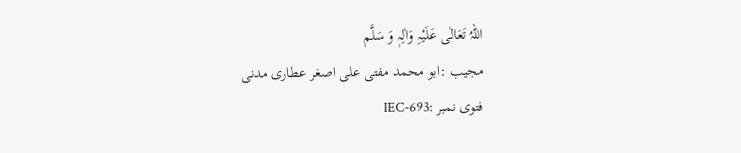اللہُ تَعَالٰی عَلَیْہِ وَاٰلِہٖ وَ سَلَّم
مجیب :ابو محمد مفتی علی اصغر عطاری مدنی
فتوی نمبر :IEC-693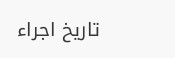تاریخ اجراء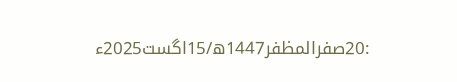:20صفرالمظفر1447ھ/15اگست2025ء